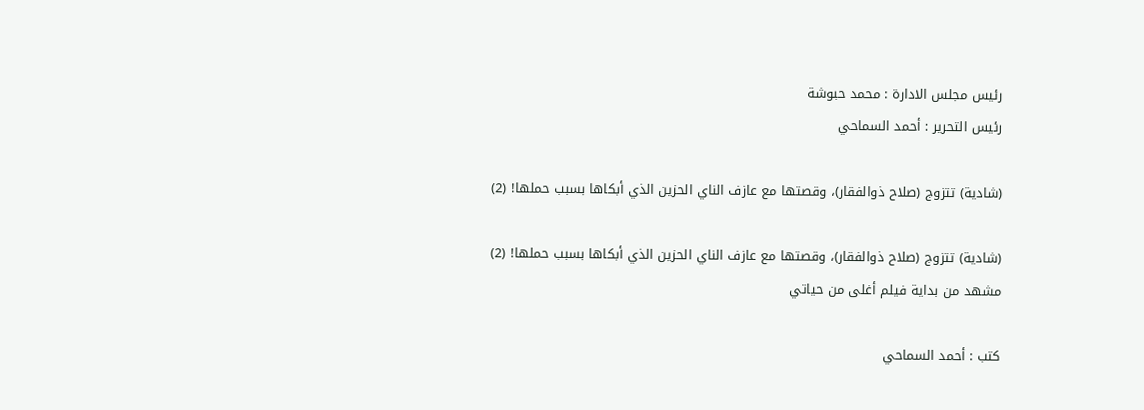رئيس مجلس الادارة : محمد حبوشة
رئيس التحرير : أحمد السماحي

(شادية) تتزوج (صلاح ذوالفقار)، وقصتها مع عازف الناي الحزين الذي أبكاها بسبب حملها! (2)

(شادية) تتزوج (صلاح ذوالفقار)، وقصتها مع عازف الناي الحزين الذي أبكاها بسبب حملها! (2)
مشهد من بداية فيلم أغلى من حياتي

كتب : أحمد السماحي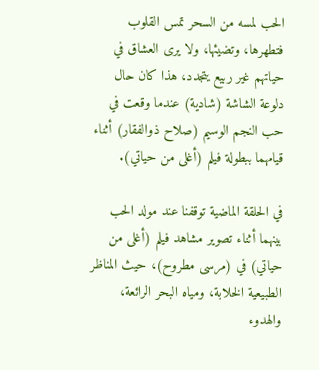الحب لمسه من السحر تمس القلوب فتطهرها، وتضيئها، ولا يرى العشاق في حياتهم غير ربيع يتجدد، هذا كان حال دلوعة الشاشة (شادية) عندما وقعت في حب النجم الوسيم (صلاح ذوالفقار) أثناء قيامهما ببطولة فيلم (أغلى من حياتي).

في الحلقة الماضية توقفنا عند مولد الحب بينهما أثناء تصوير مشاهد فيلم (أغلى من حياتي) في (مرسى مطروح)، حيث المناظر الطبيعية الخلابة، ومياه البحر الرائعة، والهدوء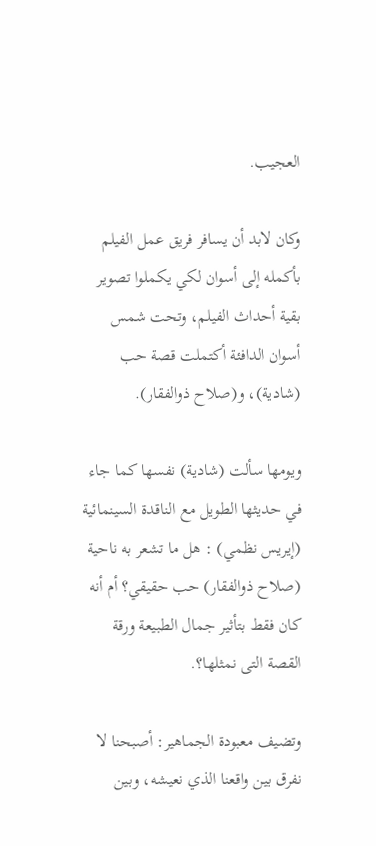العجيب.

وكان لابد أن يسافر فريق عمل الفيلم بأكمله إلى أسوان لكي يكملوا تصوير بقية أحداث الفيلم، وتحت شمس أسوان الدافئة أكتملت قصة حب (شادية)، و(صلاح ذوالفقار).

ويومها سألت (شادية) نفسها كما جاء في حديثها الطويل مع الناقدة السينمائية (إيريس نظمي) : هل ما تشعر به ناحية (صلاح ذوالفقار) حب حقيقي؟ أم أنه كان فقط بتأثير جمال الطبيعة ورقة القصة التى نمثلها؟.

وتضيف معبودة الجماهير: أصبحنا لا نفرق بين واقعنا الذي نعيشه، وبين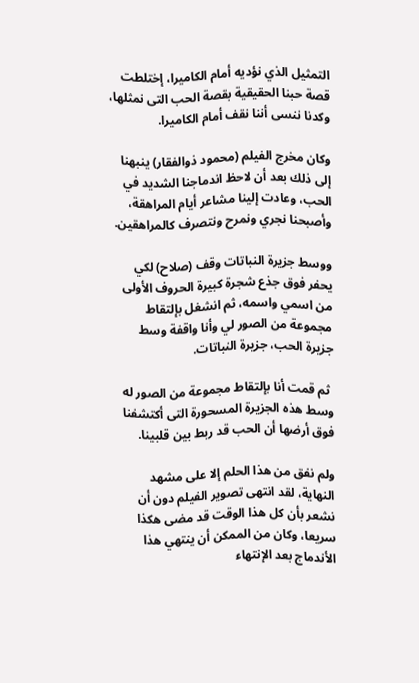التمثيل الذي نؤديه أمام الكاميرا، إختلطت قصة حبنا الحقيقية بقصة الحب التى نمثلها، وكدنا ننسى أننا نقف أمام الكاميرا.

وكان مخرج الفيلم (محمود ذوالفقار) ينبهنا إلى ذلك بعد أن لاحظ اندماجنا الشديد في الحب، وعادت إلينا مشاعر أيام المراهقة، وأصبحنا نجري ونمرح ونتصرف كالمراهقين.

ووسط جزيرة النباتات وقف (صلاح) لكي يحفر فوق جذع شجرة كبيرة الحروف الأولى من اسمي واسمه، ثم انشغل بإلتقاط مجموعة من الصور لي وأنا واقفة وسط جزيرة الحب، جزيرة النباتات.

 ثم قمت أنا بإلتقاط مجموعة من الصور له وسط هذه الجزيرة المسحورة التى أكتشفنا فوق أرضها أن الحب قد ربط بين قلبينا.

ولم نفق من هذا الحلم إلا على مشهد النهاية، لقد انتهى تصوير الفيلم دون أن نشعر بأن كل هذا الوقت قد مضى هكذا سريعا، وكان من الممكن أن ينتهي هذا الأندماج بعد الإنتهاء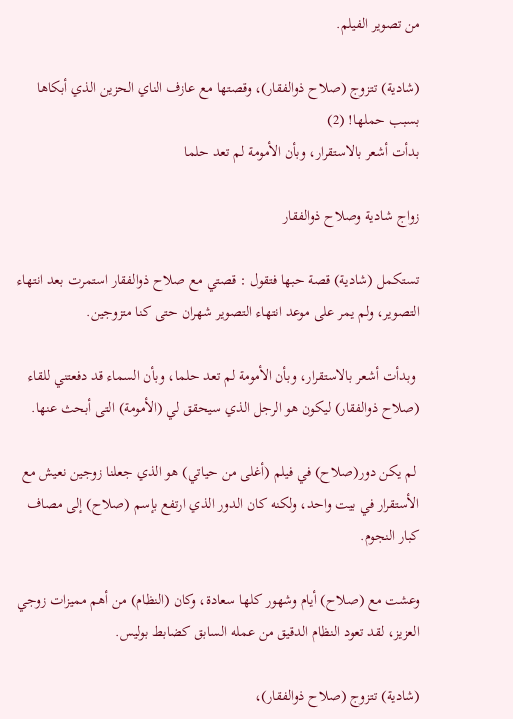من تصوير الفيلم.

(شادية) تتزوج (صلاح ذوالفقار)، وقصتها مع عازف الناي الحزين الذي أبكاها بسبب حملها! (2)
بدأت أشعر بالاستقرار، وبأن الأمومة لم تعد حلما

زواج شادية وصلاح ذوالفقار

تستكمل (شادية) قصة حبها فتقول : قصتي مع صلاح ذوالفقار استمرت بعد انتهاء التصوير، ولم يمر على موعد انتهاء التصوير شهران حتى كنا متزوجين.

 وبدأت أشعر بالاستقرار، وبأن الأمومة لم تعد حلما، وبأن السماء قد دفعتني للقاء (صلاح ذوالفقار) ليكون هو الرجل الذي سيحقق لي (الأمومة) التى أبحث عنها.

 لم يكن دور(صلاح) في فيلم (أغلى من حياتي) هو الذي جعلنا زوجين نعيش مع الأستقرار في بيت واحد، ولكنه كان الدور الذي ارتفع بإسم (صلاح) إلى مصاف كبار النجوم.

وعشت مع (صلاح) أيام وشهور كلها سعادة، وكان (النظام) من أهم مميزات زوجي العزيز، لقد تعود النظام الدقيق من عمله السابق كضابط بوليس.

(شادية) تتزوج (صلاح ذوالفقار)،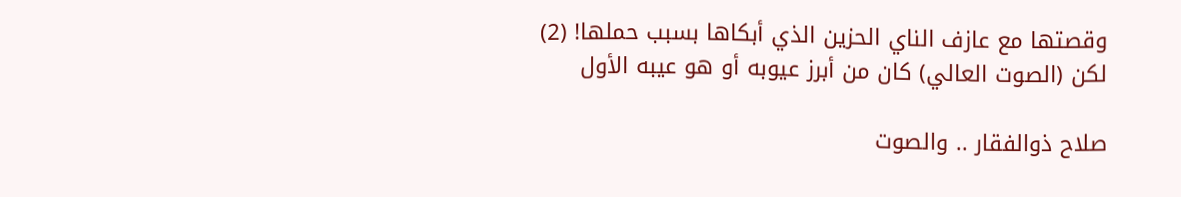وقصتها مع عازف الناي الحزين الذي أبكاها بسبب حملها! (2)
لكن (الصوت العالي) كان من أبرز عيوبه أو هو عيبه الأول

صلاح ذوالفقار .. والصوت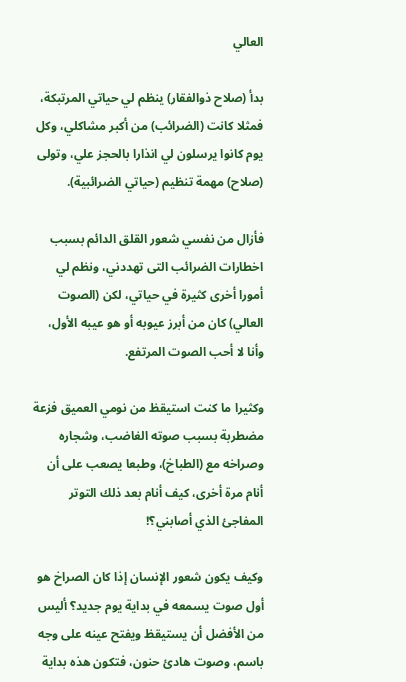العالي

بدأ (صلاح ذوالفقار) ينظم لي حياتي المرتبكة، فمثلا كانت (الضرائب) من أكبر مشاكلي، وكل يوم كانوا يرسلون لي انذارا بالحجز علي، وتولى (صلاح) مهمة تنظيم (حياتي الضرائبية).

فأزال من نفسي شعور القلق الدائم بسبب اخطارات الضرائب التى تهددني، ونظم لي أمورا أخرى كثيرة في حياتي، لكن (الصوت العالي) كان من أبرز عيوبه أو هو عيبه الأول، وأنا لا أحب الصوت المرتفع.

وكثيرا ما كنت استيقظ من نومي العميق فزعة مضطربة بسبب صوته الغاضب، وشجاره وصراخه مع (الطباخ)، وطبعا يصعب على أن أنام مرة أخرى، كيف أنام بعد ذلك التوتر المفاجئ الذي أصابني؟!

وكيف يكون شعور الإنسان إذا كان الصراخ هو أول صوت يسمعه في بداية يوم جديد؟ أليس من الأفضل أن يستيقظ ويفتح عينه على وجه باسم، وصوت هادئ حنون، فتكون هذه بداية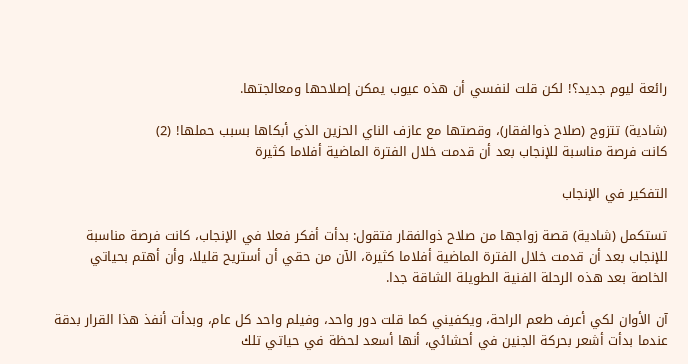رائعة ليوم جديد؟! لكن قلت لنفسي أن هذه عيوب يمكن إصلاحها ومعالجتها.

(شادية) تتزوج (صلاح ذوالفقار)، وقصتها مع عازف الناي الحزين الذي أبكاها بسبب حملها! (2)
كانت فرصة مناسبة للإنجاب بعد أن قدمت خلال الفترة الماضية أفلاما كثيرة

التفكير في الإنجاب

تستكمل (شادية) قصة زواجها من صلاح ذوالفقار فتقول: بدأت أفكر فعلا في الإنجاب، كانت فرصة مناسبة للإنجاب بعد أن قدمت خلال الفترة الماضية أفلاما كثيرة، الآن من حقي أن أستريح قليلا، وأن أهتم بحياتي الخاصة بعد هذه الرحلة الفنية الطويلة الشاقة جدا.

آن الأوان لكي أعرف طعم الراحة، ويكفيني كما قلت دور واحد، وفيلم واحد كل عام، وبدأت أنفذ هذا القرار بدقة عندما بدأت أشعر بحركة الجنين في أحشائي، أنها أسعد لحظة في حياتي تلك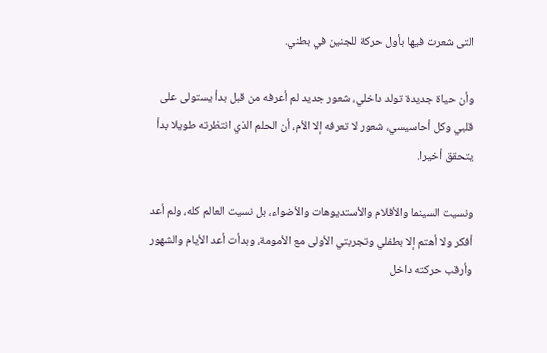التى شعرت فيها بأول حركة للجنين في بطني.

وأن حياة جديدة تولد داخلي، شعور جديد لم أعرفه من قبل بدأ يستولى على قلبي وكل أحاسيسي، شعور لا تعرفه إلا الأم، أن الحلم الذي انتظرته طويلا بدأ يتحقق أخيرا.

ونسيت السينما والأفلام والأستديوهات والأضواء، بل نسيت العالم كله، ولم أعد أفكر ولا أهتم إلا بطفلي وتجربتي الأولى مع الأمومة، وبدأت أعد الأيام والشهور وأرقب حركته داخل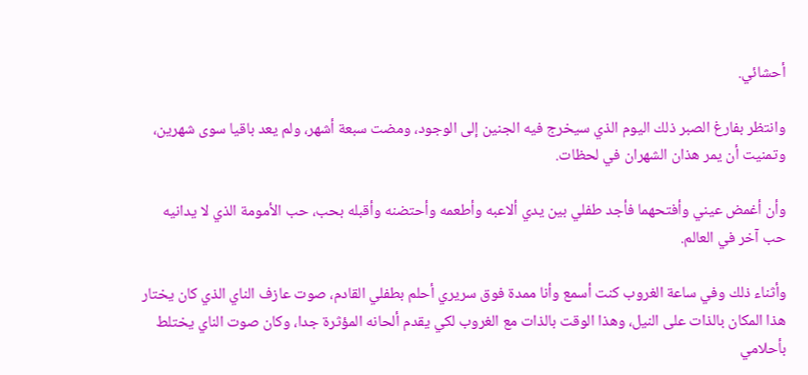أحشائي.

وانتظر بفارغ الصبر ذلك اليوم الذي سيخرج فيه الجنين إلى الوجود، ومضت سبعة أشهر، ولم يعد باقيا سوى شهرين، وتمنيت أن يمر هذان الشهران في لحظات.

وأن أغمض عيني وأفتحهما فأجد طفلي بين يدي ألاعبه وأطعمه وأحتضنه وأقبله بحب، حب الأمومة الذي لا يدانيه حب آخر في العالم.

وأثناء ذلك وفي ساعة الغروب كنت أسمع وأنا ممدة فوق سريري أحلم بطفلي القادم، صوت عازف الناي الذي كان يختار هذا المكان بالذات على النيل، وهذا الوقت بالذات مع الغروب لكي يقدم ألحانه المؤثرة جدا، وكان صوت الناي يختلط بأحلامي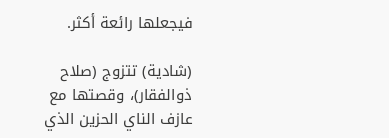فيجعلها رائعة أكثر.

(شادية) تتزوج (صلاح ذوالفقار)، وقصتها مع عازف الناي الحزين الذي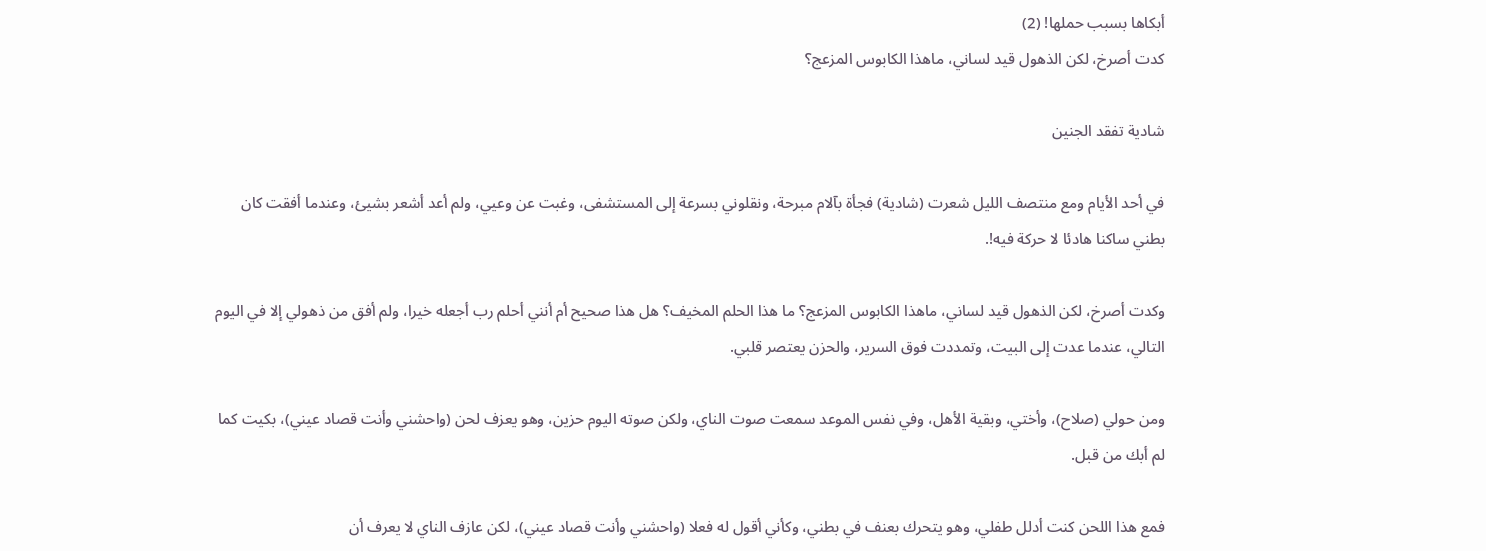أبكاها بسبب حملها! (2)
كدت أصرخ، لكن الذهول قيد لساني، ماهذا الكابوس المزعج؟

شادية تفقد الجنين

في أحد الأيام ومع منتصف الليل شعرت (شادية) فجأة بآلام مبرحة، ونقلوني بسرعة إلى المستشفى، وغبت عن وعيي، ولم أعد أشعر بشيئ، وعندما أفقت كان بطني ساكنا هادئا لا حركة فيه!.

وكدت أصرخ، لكن الذهول قيد لساني، ماهذا الكابوس المزعج؟ ما هذا الحلم المخيف؟ هل هذا صحيح أم أنني أحلم رب أجعله خيرا، ولم أفق من ذهولي إلا في اليوم التالي، عندما عدت إلى البيت، وتمددت فوق السرير، والحزن يعتصر قلبي.

ومن حولي (صلاح)، وأختي، وبقية الأهل، وفي نفس الموعد سمعت صوت الناي، ولكن صوته اليوم حزين، وهو يعزف لحن (واحشني وأنت قصاد عيني)، بكيت كما لم أبك من قبل.

فمع هذا اللحن كنت أدلل طفلي، وهو يتحرك بعنف في بطني، وكأني أقول له فعلا (واحشني وأنت قصاد عيني)، لكن عازف الناي لا يعرف أن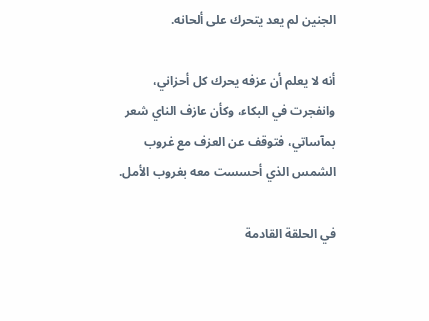الجنين لم يعد يتحرك على ألحانه.

أنه لا يعلم أن عزفه يحرك كل أحزاني، وانفجرت في البكاء، وكأن عازف الناي شعر بمآساتي، فتوقف عن العزف مع غروب الشمس الذي أحسست معه بغروب الأمل.

في الحلقة القادمة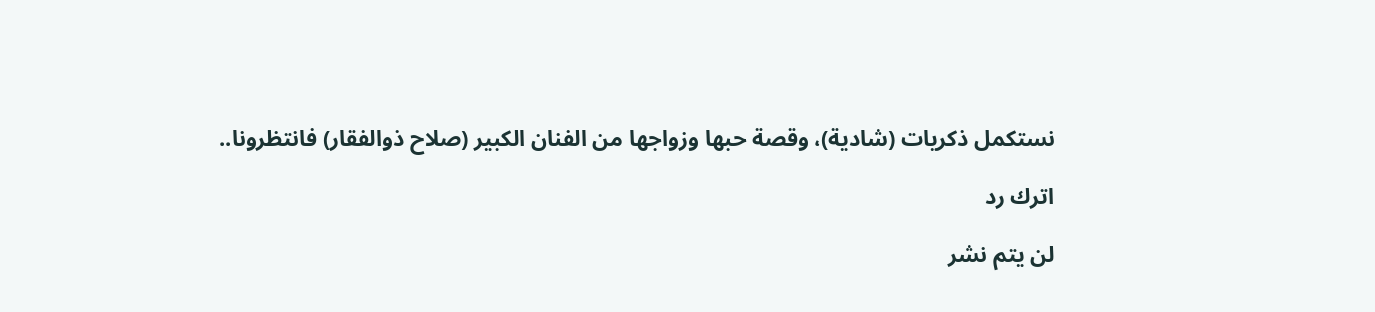نستكمل ذكريات (شادية)، وقصة حبها وزواجها من الفنان الكبير (صلاح ذوالفقار) فانتظرونا..

اترك رد

لن يتم نشر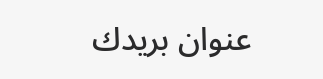عنوان بريدك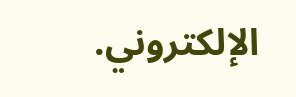الإلكتروني.